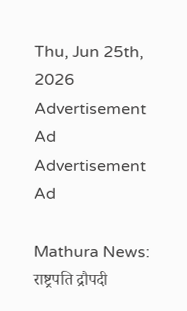Thu, Jun 25th, 2026
Advertisement
Ad
Advertisement
Ad

Mathura News: राष्ट्रपति द्रौपदी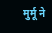मुर्मू ने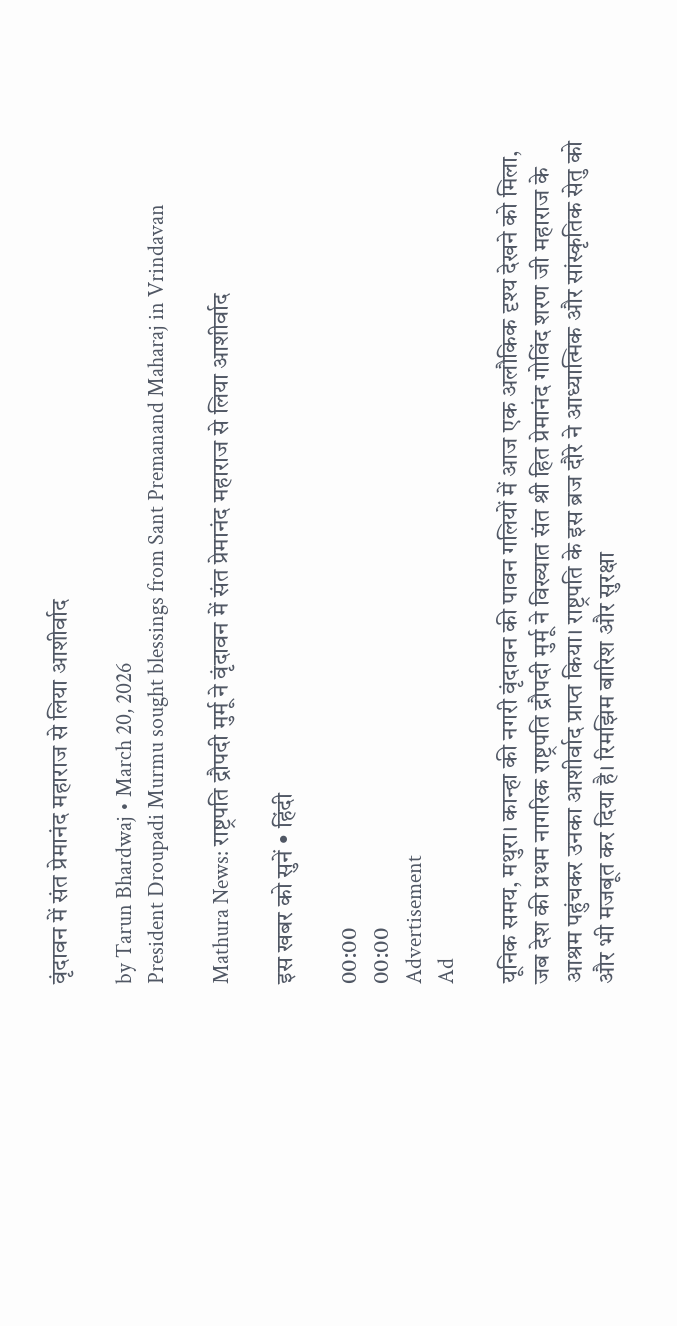वृंदावन में संत प्रेमानंद महाराज से लिया आशीर्वाद

by Tarun Bhardwaj • March 20, 2026
President Droupadi Murmu sought blessings from Sant Premanand Maharaj in Vrindavan

Mathura News: राष्ट्रपति द्रौपदी मुर्मू ने वृंदावन में संत प्रेमानंद महाराज से लिया आशीर्वाद

इस खबर को सुनें • हिंदी

00:00
00:00
Advertisement
Ad

यूनिक समय, मथुरा। कान्हा की नगरी वृंदावन की पावन गलियों में आज एक अलौकिक दृश्य देखने को मिला, जब देश की प्रथम नागरिक राष्ट्रपति द्रौपदी मुर्मू ने विख्यात संत श्री हित प्रेमानंद गोविंद शरण जी महाराज के आश्रम पहुंचकर उनका आशीर्वाद प्राप्त किया। राष्ट्रपति के इस ब्रज दौरे ने आध्यात्मिक और सांस्कृतिक सेतु को और भी मजबूत कर दिया है। रिमझिम बारिश और सुरक्षा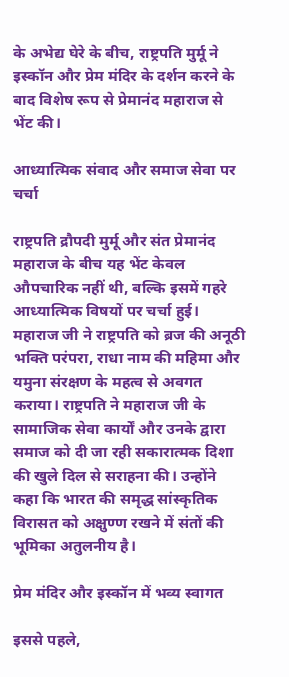के अभेद्य घेरे के बीच, राष्ट्रपति मुर्मू ने इस्कॉन और प्रेम मंदिर के दर्शन करने के बाद विशेष रूप से प्रेमानंद महाराज से भेंट की।

आध्यात्मिक संवाद और समाज सेवा पर चर्चा

राष्ट्रपति द्रौपदी मुर्मू और संत प्रेमानंद महाराज के बीच यह भेंट केवल औपचारिक नहीं थी, बल्कि इसमें गहरे आध्यात्मिक विषयों पर चर्चा हुई। महाराज जी ने राष्ट्रपति को ब्रज की अनूठी भक्ति परंपरा, राधा नाम की महिमा और यमुना संरक्षण के महत्व से अवगत कराया। राष्ट्रपति ने महाराज जी के सामाजिक सेवा कार्यों और उनके द्वारा समाज को दी जा रही सकारात्मक दिशा की खुले दिल से सराहना की। उन्होंने कहा कि भारत की समृद्ध सांस्कृतिक विरासत को अक्षुण्ण रखने में संतों की भूमिका अतुलनीय है।

प्रेम मंदिर और इस्कॉन में भव्य स्वागत

इससे पहले,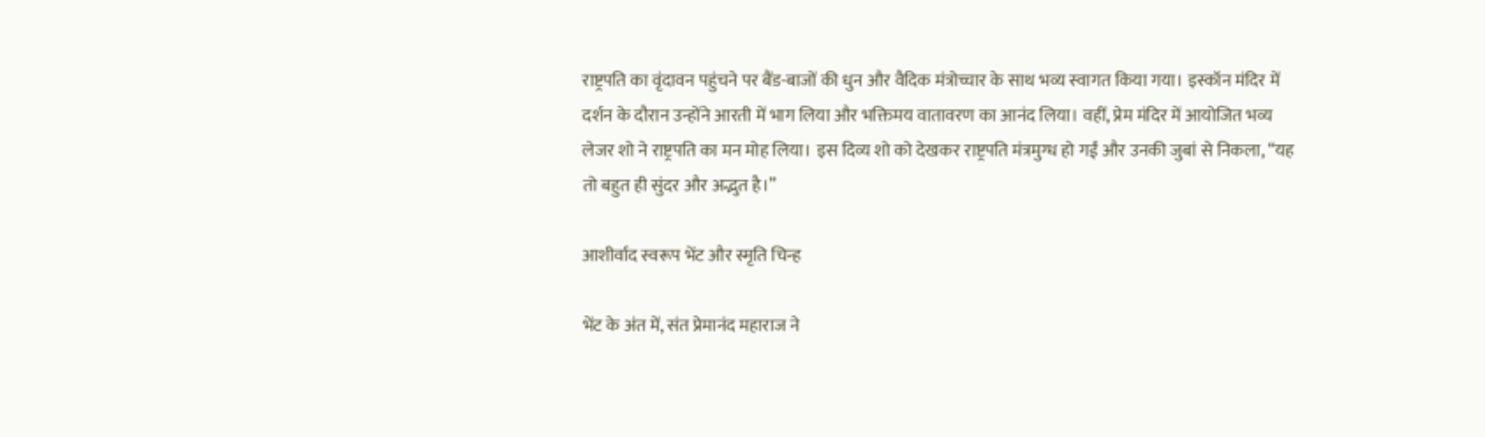राष्ट्रपति का वृंदावन पहुंचने पर बैंड-बाजों की धुन और वैदिक मंत्रोच्चार के साथ भव्य स्वागत किया गया। इस्कॉन मंदिर में दर्शन के दौरान उन्होंने आरती में भाग लिया और भक्तिमय वातावरण का आनंद लिया। वहीं, प्रेम मंदिर में आयोजित भव्य लेजर शो ने राष्ट्रपति का मन मोह लिया। इस दिव्य शो को देखकर राष्ट्रपति मंत्रमुग्ध हो गईं और उनकी जुबां से निकला, “यह तो बहुत ही सुंदर और अद्भुत है।”

आशीर्वाद स्वरूप भेंट और स्मृति चिन्ह

भेंट के अंत में, संत प्रेमानंद महाराज ने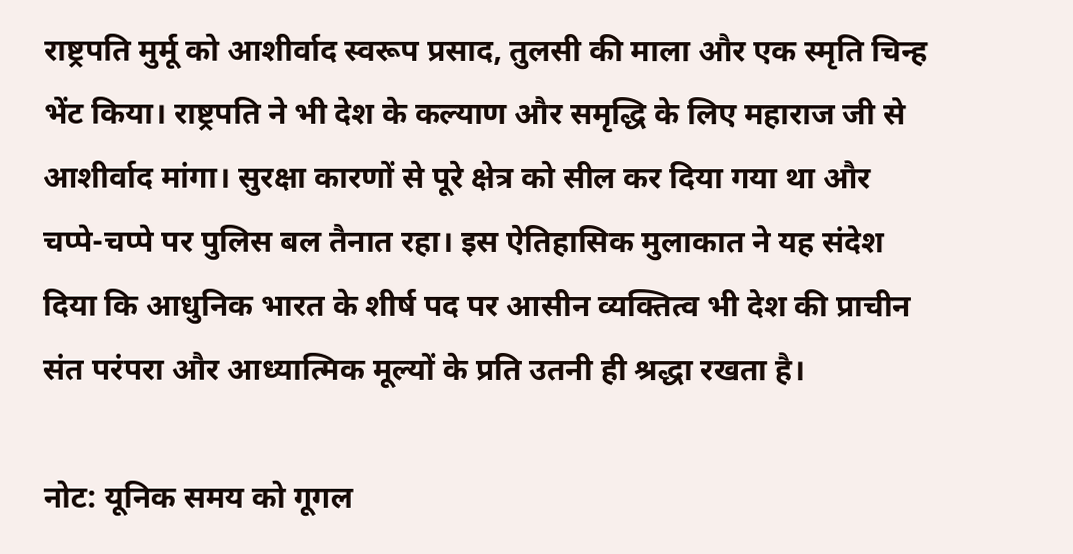राष्ट्रपति मुर्मू को आशीर्वाद स्वरूप प्रसाद, तुलसी की माला और एक स्मृति चिन्ह भेंट किया। राष्ट्रपति ने भी देश के कल्याण और समृद्धि के लिए महाराज जी से आशीर्वाद मांगा। सुरक्षा कारणों से पूरे क्षेत्र को सील कर दिया गया था और चप्पे-चप्पे पर पुलिस बल तैनात रहा। इस ऐतिहासिक मुलाकात ने यह संदेश दिया कि आधुनिक भारत के शीर्ष पद पर आसीन व्यक्तित्व भी देश की प्राचीन संत परंपरा और आध्यात्मिक मूल्यों के प्रति उतनी ही श्रद्धा रखता है।

नोट: यूनिक समय को गूगल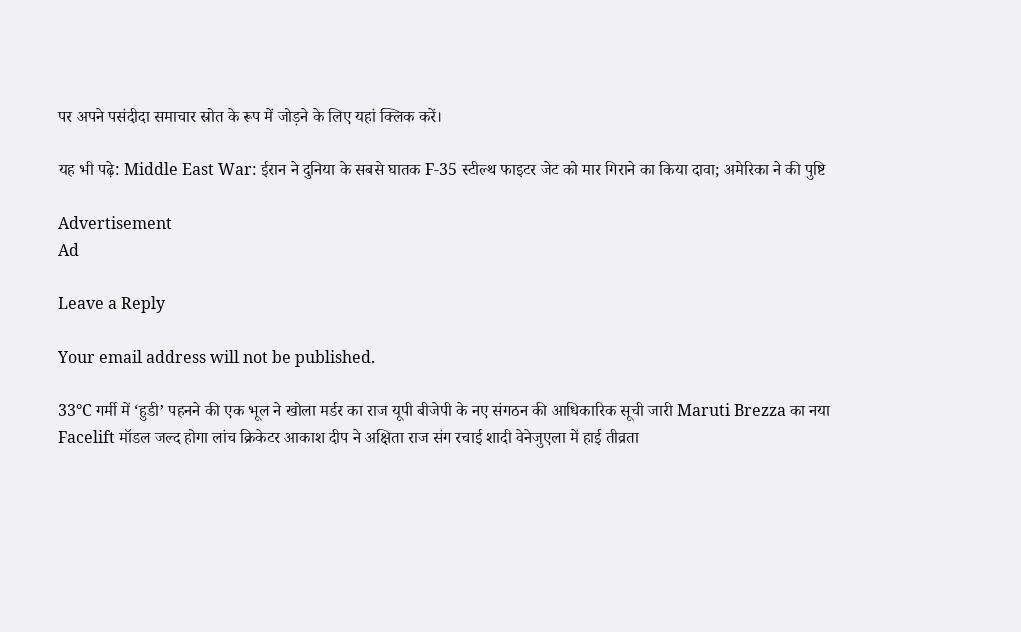पर अपने पसंदीदा समाचार स्रोत के रूप में जोड़ने के लिए यहां क्लिक करें।

यह भी पढ़े: Middle East War: ईरान ने दुनिया के सबसे घातक F-35 स्टील्थ फाइटर जेट को मार गिराने का किया दावा; अमेरिका ने की पुष्टि

Advertisement
Ad

Leave a Reply

Your email address will not be published.

33°C गर्मी में ‘हुडी’ पहनने की एक भूल ने खोला मर्डर का राज यूपी बीजेपी के नए संगठन की आधिकारिक सूची जारी Maruti Brezza का नया Facelift मॉडल जल्द होगा लांच क्रिकेटर आकाश दीप ने अक्षिता राज संग रचाई शादी वेनेजुएला में हाई तीव्रता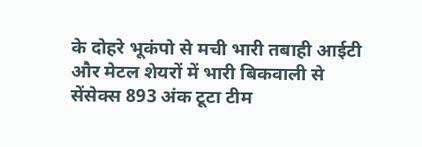के दोहरे भूकंपो से मची भारी तबाही आईटी और मेटल शेयरों में भारी बिकवाली से सेंसेक्स 893 अंक टूटा टीम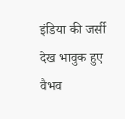इंडिया की जर्सी देख भावुक हुए वैभव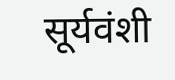सूर्यवंशी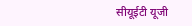सीयूईटी यूजी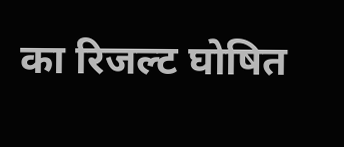का रिजल्ट घोषित